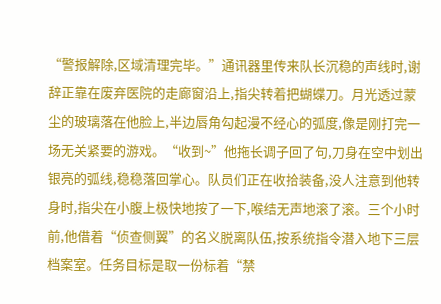“警报解除,区域清理完毕。”通讯器里传来队长沉稳的声线时,谢辞正靠在废弃医院的走廊窗沿上,指尖转着把蝴蝶刀。月光透过蒙尘的玻璃落在他脸上,半边唇角勾起漫不经心的弧度,像是刚打完一场无关紧要的游戏。“收到~”他拖长调子回了句,刀身在空中划出银亮的弧线,稳稳落回掌心。队员们正在收拾装备,没人注意到他转身时,指尖在小腹上极快地按了一下,喉结无声地滚了滚。三个小时前,他借着“侦查侧翼”的名义脱离队伍,按系统指令潜入地下三层档案室。任务目标是取一份标着“禁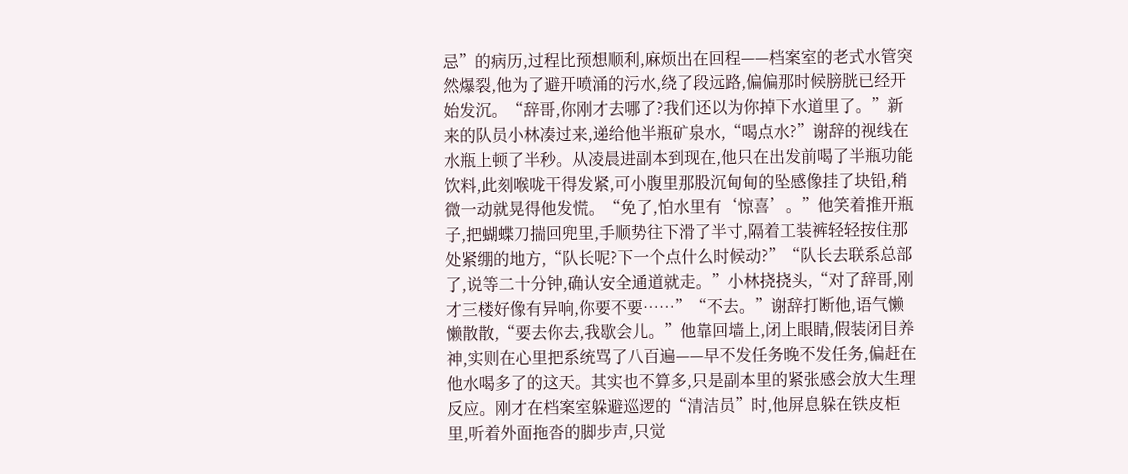忌”的病历,过程比预想顺利,麻烦出在回程——档案室的老式水管突然爆裂,他为了避开喷涌的污水,绕了段远路,偏偏那时候膀胱已经开始发沉。“辞哥,你刚才去哪了?我们还以为你掉下水道里了。”新来的队员小林凑过来,递给他半瓶矿泉水,“喝点水?”谢辞的视线在水瓶上顿了半秒。从凌晨进副本到现在,他只在出发前喝了半瓶功能饮料,此刻喉咙干得发紧,可小腹里那股沉甸甸的坠感像挂了块铅,稍微一动就晃得他发慌。“免了,怕水里有‘惊喜’。”他笑着推开瓶子,把蝴蝶刀揣回兜里,手顺势往下滑了半寸,隔着工装裤轻轻按住那处紧绷的地方,“队长呢?下一个点什么时候动?”“队长去联系总部了,说等二十分钟,确认安全通道就走。”小林挠挠头,“对了辞哥,刚才三楼好像有异响,你要不要……”“不去。”谢辞打断他,语气懒懒散散,“要去你去,我歇会儿。”他靠回墙上,闭上眼睛,假装闭目养神,实则在心里把系统骂了八百遍——早不发任务晚不发任务,偏赶在他水喝多了的这天。其实也不算多,只是副本里的紧张感会放大生理反应。刚才在档案室躲避巡逻的“清洁员”时,他屏息躲在铁皮柜里,听着外面拖沓的脚步声,只觉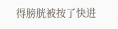得膀胱被按了快进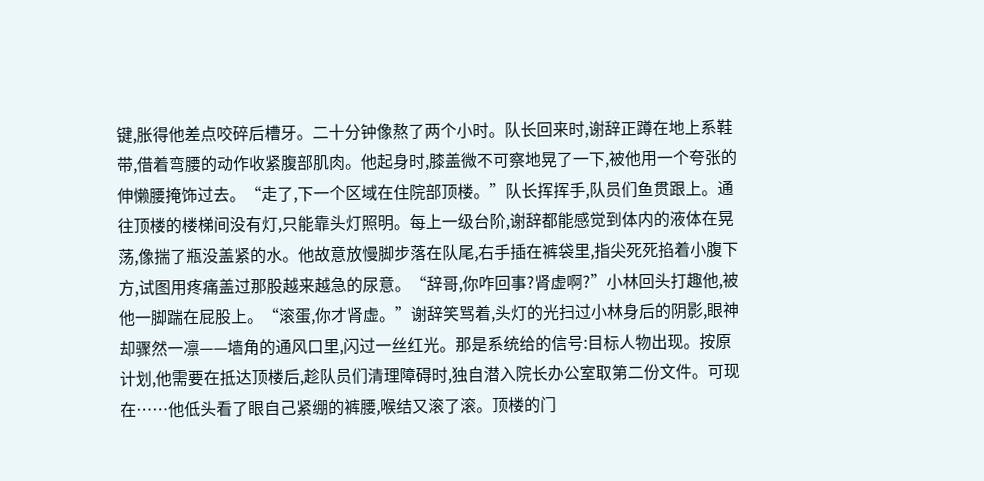键,胀得他差点咬碎后槽牙。二十分钟像熬了两个小时。队长回来时,谢辞正蹲在地上系鞋带,借着弯腰的动作收紧腹部肌肉。他起身时,膝盖微不可察地晃了一下,被他用一个夸张的伸懒腰掩饰过去。“走了,下一个区域在住院部顶楼。”队长挥挥手,队员们鱼贯跟上。通往顶楼的楼梯间没有灯,只能靠头灯照明。每上一级台阶,谢辞都能感觉到体内的液体在晃荡,像揣了瓶没盖紧的水。他故意放慢脚步落在队尾,右手插在裤袋里,指尖死死掐着小腹下方,试图用疼痛盖过那股越来越急的尿意。“辞哥,你咋回事?肾虚啊?”小林回头打趣他,被他一脚踹在屁股上。“滚蛋,你才肾虚。”谢辞笑骂着,头灯的光扫过小林身后的阴影,眼神却骤然一凛——墙角的通风口里,闪过一丝红光。那是系统给的信号:目标人物出现。按原计划,他需要在抵达顶楼后,趁队员们清理障碍时,独自潜入院长办公室取第二份文件。可现在……他低头看了眼自己紧绷的裤腰,喉结又滚了滚。顶楼的门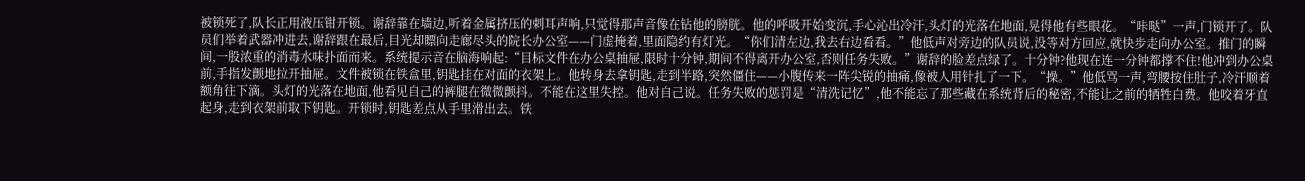被锁死了,队长正用液压钳开锁。谢辞靠在墙边,听着金属挤压的刺耳声响,只觉得那声音像在钻他的膀胱。他的呼吸开始变沉,手心沁出冷汗,头灯的光落在地面,晃得他有些眼花。“咔哒”一声,门锁开了。队员们举着武器冲进去,谢辞跟在最后,目光却瞟向走廊尽头的院长办公室——门虚掩着,里面隐约有灯光。“你们清左边,我去右边看看。”他低声对旁边的队员说,没等对方回应,就快步走向办公室。推门的瞬间,一股浓重的消毒水味扑面而来。系统提示音在脑海响起:“目标文件在办公桌抽屉,限时十分钟,期间不得离开办公室,否则任务失败。”谢辞的脸差点绿了。十分钟?他现在连一分钟都撑不住!他冲到办公桌前,手指发颤地拉开抽屉。文件被锁在铁盒里,钥匙挂在对面的衣架上。他转身去拿钥匙,走到半路,突然僵住——小腹传来一阵尖锐的抽痛,像被人用针扎了一下。“操。”他低骂一声,弯腰按住肚子,冷汗顺着额角往下滴。头灯的光落在地面,他看见自己的裤腿在微微颤抖。不能在这里失控。他对自己说。任务失败的惩罚是“清洗记忆”,他不能忘了那些藏在系统背后的秘密,不能让之前的牺牲白费。他咬着牙直起身,走到衣架前取下钥匙。开锁时,钥匙差点从手里滑出去。铁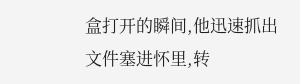盒打开的瞬间,他迅速抓出文件塞进怀里,转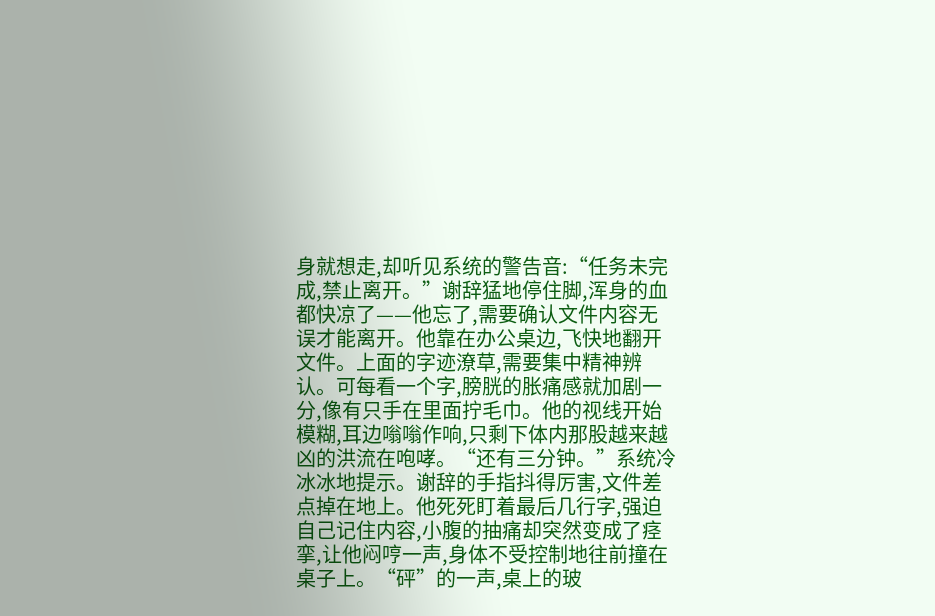身就想走,却听见系统的警告音:“任务未完成,禁止离开。”谢辞猛地停住脚,浑身的血都快凉了——他忘了,需要确认文件内容无误才能离开。他靠在办公桌边,飞快地翻开文件。上面的字迹潦草,需要集中精神辨认。可每看一个字,膀胱的胀痛感就加剧一分,像有只手在里面拧毛巾。他的视线开始模糊,耳边嗡嗡作响,只剩下体内那股越来越凶的洪流在咆哮。“还有三分钟。”系统冷冰冰地提示。谢辞的手指抖得厉害,文件差点掉在地上。他死死盯着最后几行字,强迫自己记住内容,小腹的抽痛却突然变成了痉挛,让他闷哼一声,身体不受控制地往前撞在桌子上。“砰”的一声,桌上的玻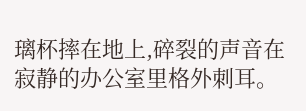璃杯摔在地上,碎裂的声音在寂静的办公室里格外刺耳。